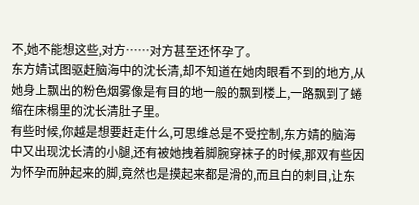不,她不能想这些,对方……对方甚至还怀孕了。
东方婧试图驱赶脑海中的沈长清,却不知道在她肉眼看不到的地方,从她身上飘出的粉色烟雾像是有目的地一般的飘到楼上,一路飘到了蜷缩在床榻里的沈长清肚子里。
有些时候,你越是想要赶走什么,可思维总是不受控制,东方婧的脑海中又出现沈长清的小腿,还有被她拽着脚腕穿袜子的时候,那双有些因为怀孕而肿起来的脚,竟然也是摸起来都是滑的,而且白的刺目,让东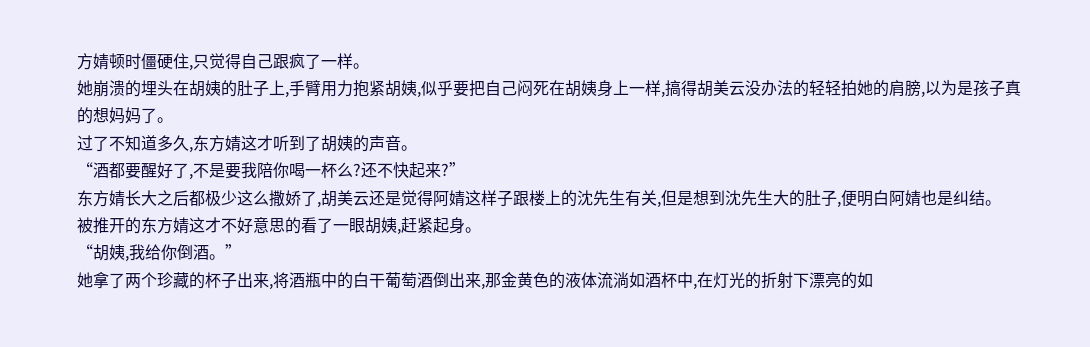方婧顿时僵硬住,只觉得自己跟疯了一样。
她崩溃的埋头在胡姨的肚子上,手臂用力抱紧胡姨,似乎要把自己闷死在胡姨身上一样,搞得胡美云没办法的轻轻拍她的肩膀,以为是孩子真的想妈妈了。
过了不知道多久,东方婧这才听到了胡姨的声音。
“酒都要醒好了,不是要我陪你喝一杯么?还不快起来?”
东方婧长大之后都极少这么撒娇了,胡美云还是觉得阿婧这样子跟楼上的沈先生有关,但是想到沈先生大的肚子,便明白阿婧也是纠结。
被推开的东方婧这才不好意思的看了一眼胡姨,赶紧起身。
“胡姨,我给你倒酒。”
她拿了两个珍藏的杯子出来,将酒瓶中的白干葡萄酒倒出来,那金黄色的液体流淌如酒杯中,在灯光的折射下漂亮的如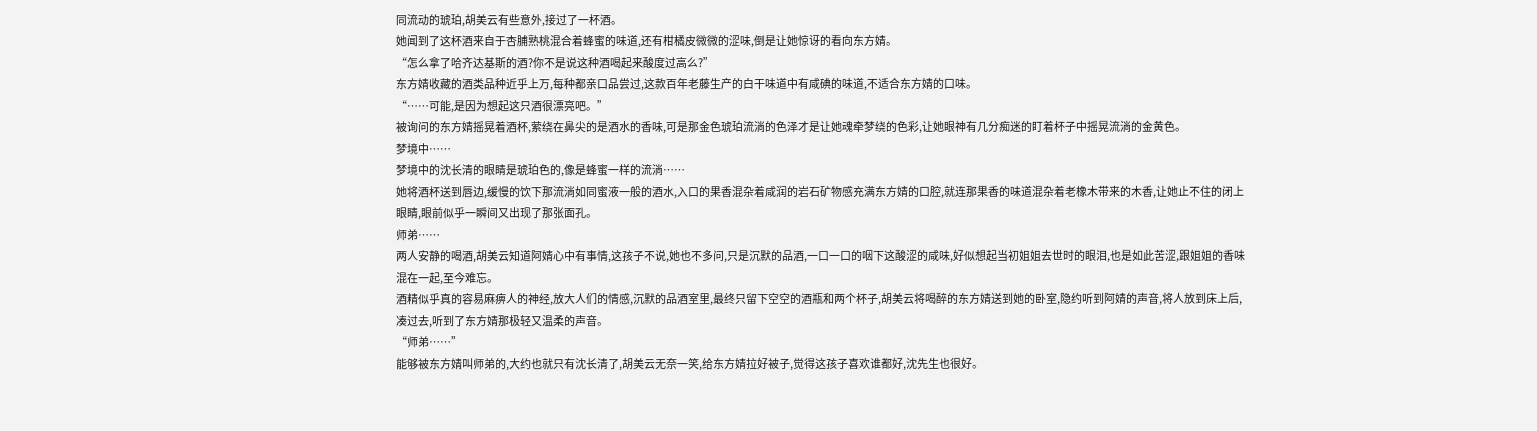同流动的琥珀,胡美云有些意外,接过了一杯酒。
她闻到了这杯酒来自于杏脯熟桃混合着蜂蜜的味道,还有柑橘皮微微的涩味,倒是让她惊讶的看向东方婧。
“怎么拿了哈齐达基斯的酒?你不是说这种酒喝起来酸度过高么?”
东方婧收藏的酒类品种近乎上万,每种都亲口品尝过,这款百年老藤生产的白干味道中有咸碘的味道,不适合东方婧的口味。
“……可能,是因为想起这只酒很漂亮吧。”
被询问的东方婧摇晃着酒杯,萦绕在鼻尖的是酒水的香味,可是那金色琥珀流淌的色泽才是让她魂牵梦绕的色彩,让她眼神有几分痴迷的盯着杯子中摇晃流淌的金黄色。
梦境中……
梦境中的沈长清的眼睛是琥珀色的,像是蜂蜜一样的流淌……
她将酒杯送到唇边,缓慢的饮下那流淌如同蜜液一般的酒水,入口的果香混杂着咸润的岩石矿物感充满东方婧的口腔,就连那果香的味道混杂着老橡木带来的木香,让她止不住的闭上眼睛,眼前似乎一瞬间又出现了那张面孔。
师弟……
两人安静的喝酒,胡美云知道阿婧心中有事情,这孩子不说,她也不多问,只是沉默的品酒,一口一口的咽下这酸涩的咸味,好似想起当初姐姐去世时的眼泪,也是如此苦涩,跟姐姐的香味混在一起,至今难忘。
酒精似乎真的容易麻痹人的神经,放大人们的情感,沉默的品酒室里,最终只留下空空的酒瓶和两个杯子,胡美云将喝醉的东方婧送到她的卧室,隐约听到阿婧的声音,将人放到床上后,凑过去,听到了东方婧那极轻又温柔的声音。
“师弟……”
能够被东方婧叫师弟的,大约也就只有沈长清了,胡美云无奈一笑,给东方婧拉好被子,觉得这孩子喜欢谁都好,沈先生也很好。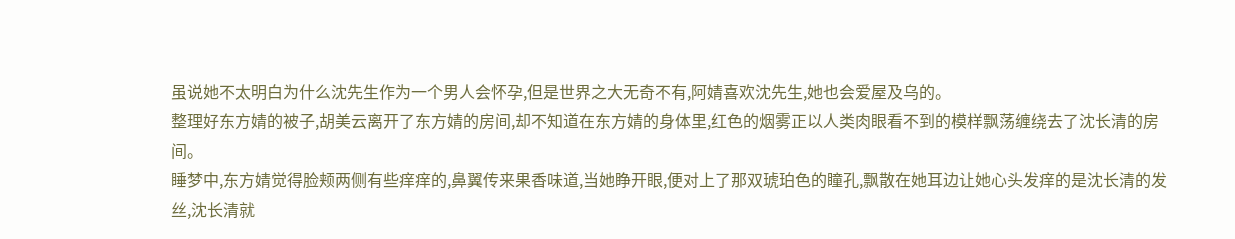虽说她不太明白为什么沈先生作为一个男人会怀孕,但是世界之大无奇不有,阿婧喜欢沈先生,她也会爱屋及乌的。
整理好东方婧的被子,胡美云离开了东方婧的房间,却不知道在东方婧的身体里,红色的烟雾正以人类肉眼看不到的模样飘荡缠绕去了沈长清的房间。
睡梦中,东方婧觉得脸颊两侧有些痒痒的,鼻翼传来果香味道,当她睁开眼,便对上了那双琥珀色的瞳孔,飘散在她耳边让她心头发痒的是沈长清的发丝,沈长清就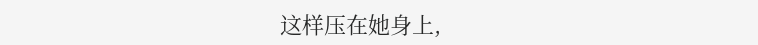这样压在她身上,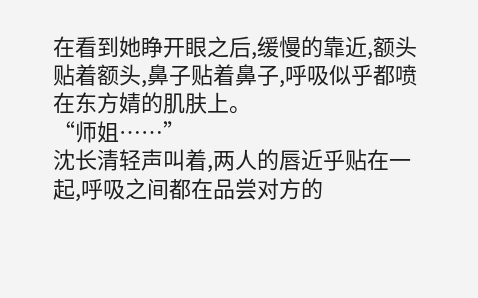在看到她睁开眼之后,缓慢的靠近,额头贴着额头,鼻子贴着鼻子,呼吸似乎都喷在东方婧的肌肤上。
“师姐……”
沈长清轻声叫着,两人的唇近乎贴在一起,呼吸之间都在品尝对方的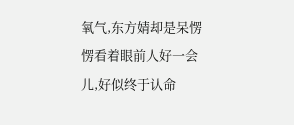氧气,东方婧却是呆愣愣看着眼前人好一会儿,好似终于认命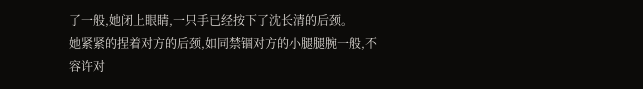了一般,她闭上眼睛,一只手已经按下了沈长清的后颈。
她紧紧的捏着对方的后颈,如同禁锢对方的小腿腿腕一般,不容许对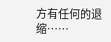方有任何的退缩……